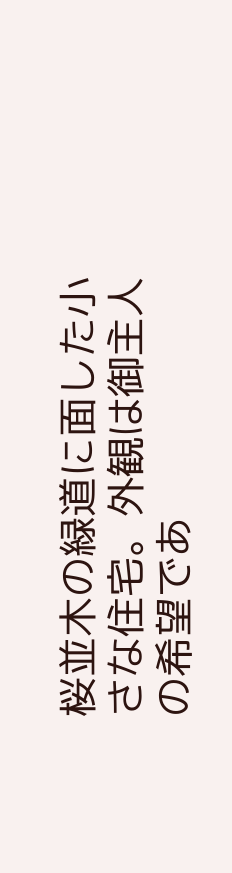桜並木の緑道に面した小さな住宅。外観は御主人の希望であ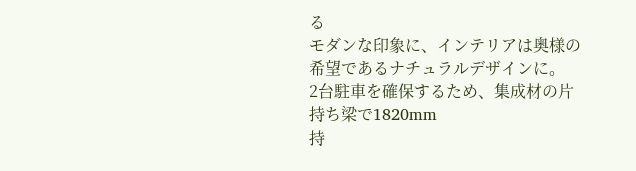る
モダンな印象に、インテリアは奥様の希望であるナチュラルデザインに。
2台駐車を確保するため、集成材の片持ち梁で1820mm
持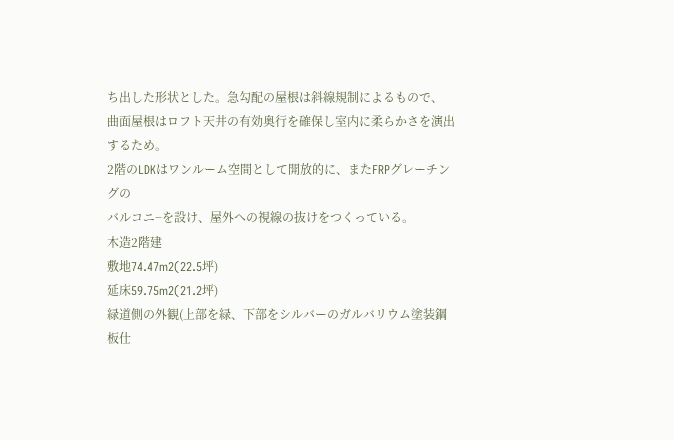ち出した形状とした。急勾配の屋根は斜線規制によるもので、
曲面屋根はロフト天井の有効奥行を確保し室内に柔らかさを演出するため。
2階のLDKはワンルーム空間として開放的に、またFRPグレーチングの
バルコニ−を設け、屋外への視線の抜けをつくっている。
木造2階建
敷地74.47m2(22.5坪)
延床59.75m2(21.2坪)
緑道側の外観(上部を緑、下部をシルバーのガルバリウム塗装鋼板仕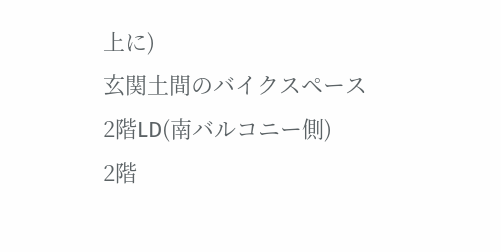上に)
玄関土間のバイクスペース
2階LD(南バルコニー側)
2階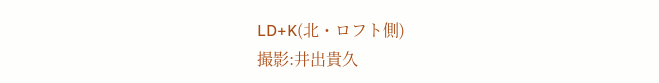LD+K(北・ロフト側)
撮影:井出貴久